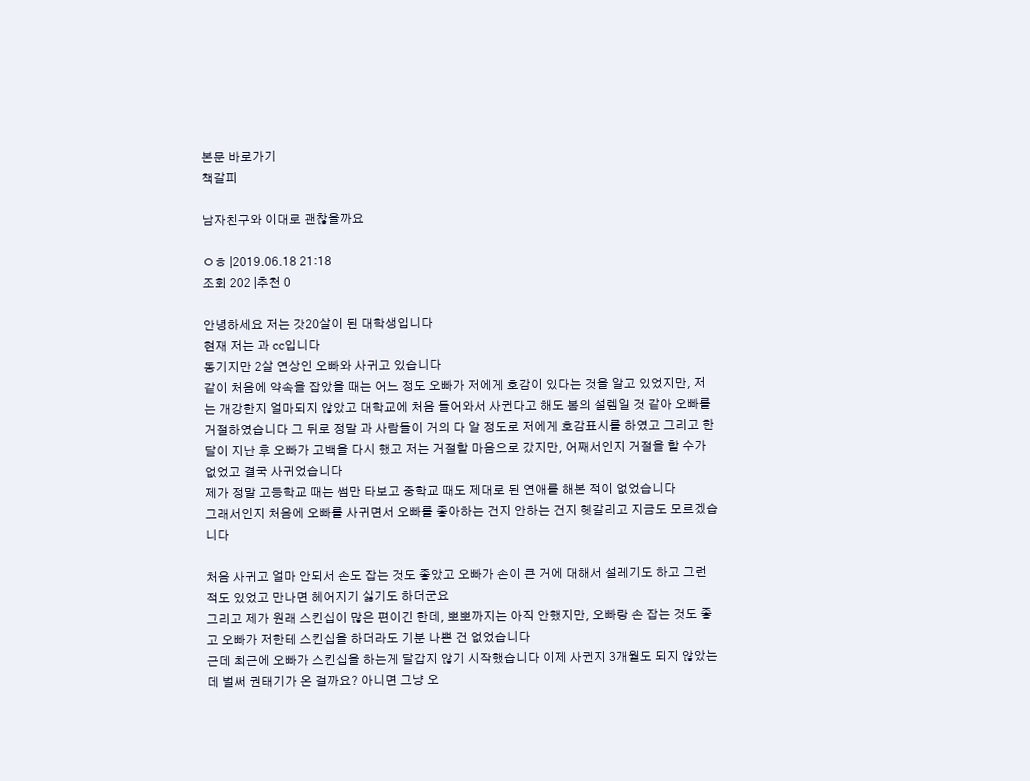본문 바로가기
책갈피

남자친구와 이대로 괜찮을까요

ㅇㅎ |2019.06.18 21:18
조회 202 |추천 0

안녕하세요 저는 갓20살이 된 대학생입니다
현재 저는 과 cc입니다
동기지만 2살 연상인 오빠와 사귀고 있습니다
같이 처음에 약속을 잡았을 때는 어느 정도 오빠가 저에게 호감이 있다는 것을 알고 있었지만, 저는 개강한지 얼마되지 않았고 대학교에 처음 들어와서 사귄다고 해도 봄의 설렘일 것 같아 오빠를 거절하였습니다 그 뒤로 정말 과 사람들이 거의 다 알 정도로 저에게 호감표시를 하였고 그리고 한 달이 지난 후 오빠가 고백을 다시 했고 저는 거절할 마음으로 갔지만, 어째서인지 거절을 할 수가 없었고 결국 사귀었습니다
제가 정말 고등학교 때는 썸만 타보고 중학교 때도 제대로 된 연애를 해본 적이 없었습니다
그래서인지 처음에 오빠를 사귀면서 오빠를 좋아하는 건지 안하는 건지 헷갈리고 지금도 모르겠습니다

처음 사귀고 얼마 안되서 손도 잡는 것도 좋았고 오빠가 손이 큰 거에 대해서 설레기도 하고 그런 적도 있었고 만나면 헤어지기 싫기도 하더군요
그리고 제가 원래 스킨십이 많은 편이긴 한데, 뽀뽀까지는 아직 안했지만, 오빠랑 손 잡는 것도 좋고 오빠가 저한테 스킨십을 하더라도 기분 나쁜 건 없었습니다
근데 최근에 오빠가 스킨십을 하는게 달갑지 않기 시작했습니다 이제 사귄지 3개월도 되지 않았는데 벌써 권태기가 온 걸까요? 아니면 그냥 오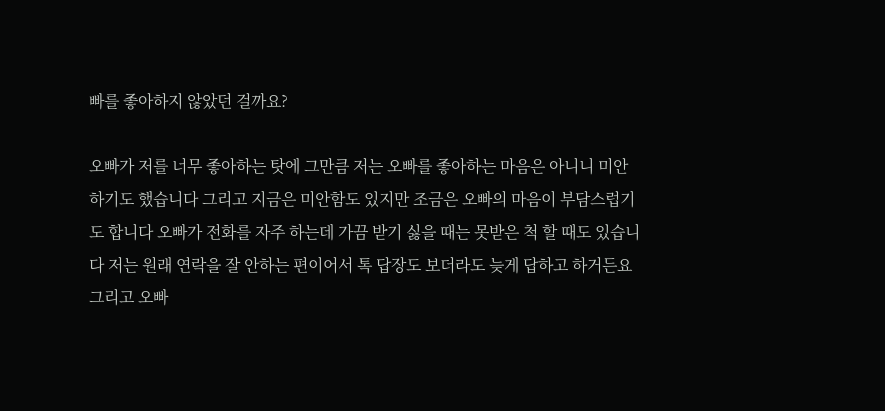빠를 좋아하지 않았던 걸까요?

오빠가 저를 너무 좋아하는 탓에 그만큼 저는 오빠를 좋아하는 마음은 아니니 미안하기도 했습니다 그리고 지금은 미안함도 있지만 조금은 오빠의 마음이 부담스럽기도 합니다 오빠가 전화를 자주 하는데 가끔 받기 싫을 때는 못받은 척 할 때도 있습니다 저는 원래 연락을 잘 안하는 편이어서 톡 답장도 보더라도 늦게 답하고 하거든요 그리고 오빠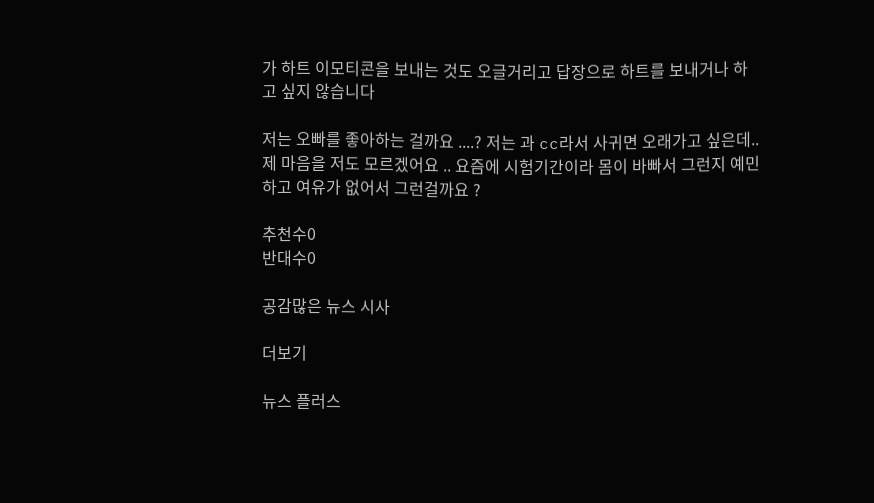가 하트 이모티콘을 보내는 것도 오글거리고 답장으로 하트를 보내거나 하고 싶지 않습니다

저는 오빠를 좋아하는 걸까요 ....? 저는 과 cc라서 사귀면 오래가고 싶은데.. 제 마음을 저도 모르겠어요 .. 요즘에 시험기간이라 몸이 바빠서 그런지 예민하고 여유가 없어서 그런걸까요 ?

추천수0
반대수0

공감많은 뉴스 시사

더보기

뉴스 플러스